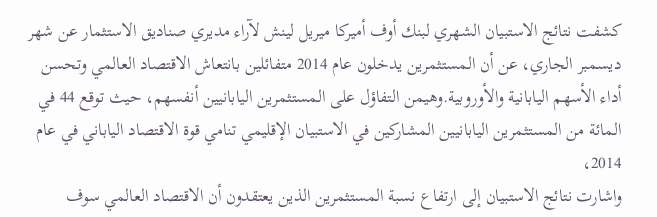كشفت نتائج الاستبيان الشهري لبنك أوف أميركا ميريل لينش لآراء مديري صناديق الاستثمار عن شهر ديسمبر الجاري، عن أن المستثمرين يدخلون عام 2014 متفائلين بانتعاش الاقتصاد العالمي وتحسن أداء الأسهم اليابانية والأوروبية.وهيمن التفاؤل على المستثمرين اليابانيين أنفسهم، حيث توقع 44 في المائة من المستثمرين اليابانيين المشاركين في الاستبيان الإقليمي تنامي قوة الاقتصاد الياباني في عام 2014،
واشارت نتائج الاستبيان إلى ارتفاع نسبة المستثمرين الذين يعتقدون أن الاقتصاد العالمي سوف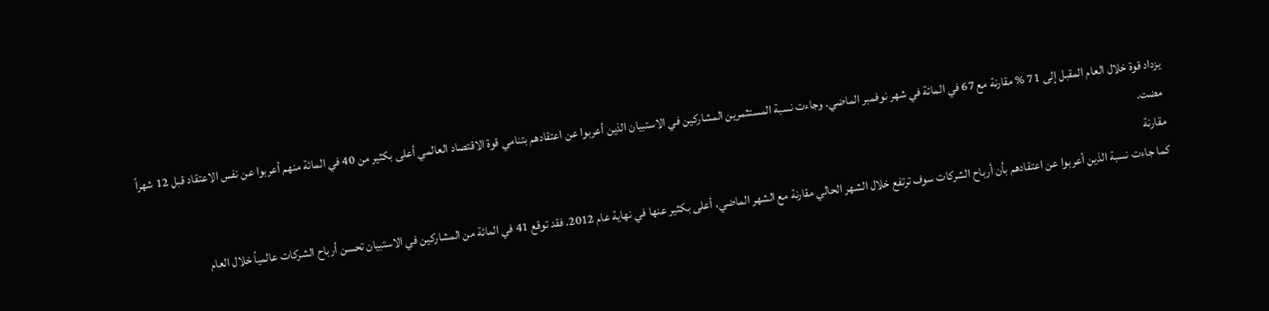يزداد قوة خلال العام المقبل إلى 71 % مقارنة مع 67 في المائة في شهر نوفمبر الماضي. وجاءت نسبة المستثمرين المشاركين في الاستبيان الذين أعربوا عن اعتقادهم بتنامي قوة الاقتصاد العالمي أعلى بكثير من 40 في المائة منهم أعربوا عن نفس الاعتقاد قبل 12 شهراً مضت.
مقارنة
كما جاءت نسبة الذين أعربوا عن اعتقادهم بأن أرباح الشركات سوف ترتفع خلال الشهر الحالي مقارنة مع الشهر الماضي، أعلى بكثير عنها في نهاية عام 2012. فقد توقع 41 في المائة من المشاركين في الاستبيان تحسن أرباح الشركات عالمياً خلال العام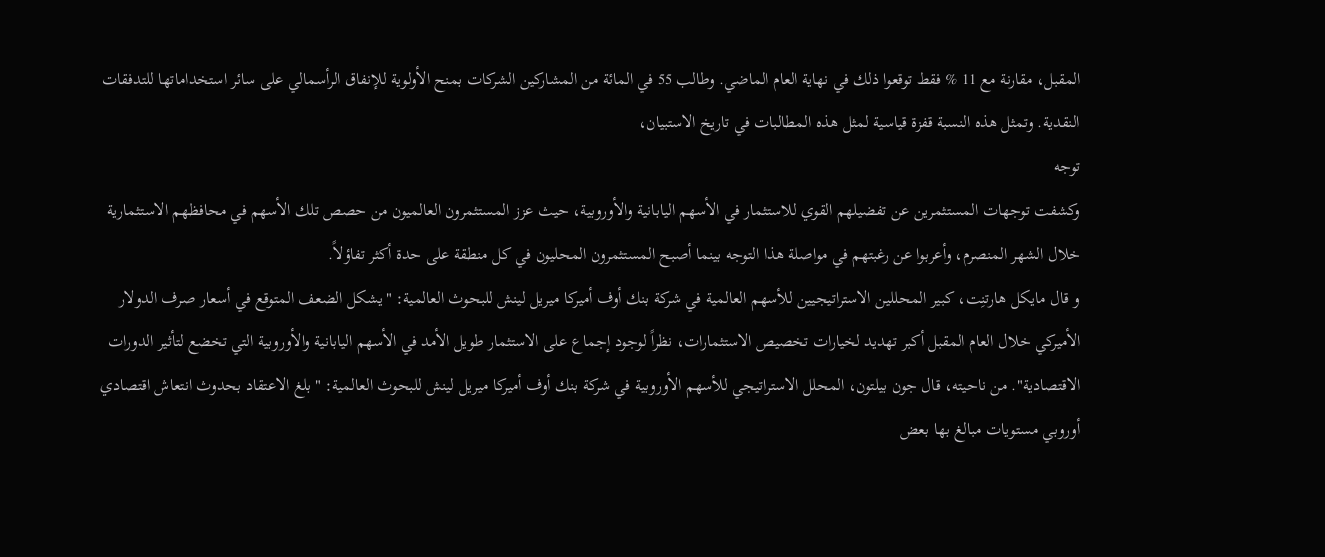المقبل، مقارنة مع 11 % فقط توقعوا ذلك في نهاية العام الماضي. وطالب 55 في المائة من المشاركين الشركات بمنح الأولوية للإنفاق الرأسمالي على سائر استخداماتها للتدفقات النقدية. وتمثل هذه النسبة قفزة قياسية لمثل هذه المطالبات في تاريخ الاستبيان،
توجه
وكشفت توجهات المستثمرين عن تفضيلهم القوي للاستثمار في الأسهم اليابانية والأوروبية، حيث عزز المستثمرون العالميون من حصص تلك الأسهم في محافظهم الاستثمارية خلال الشهر المنصرم، وأعربوا عن رغبتهم في مواصلة هذا التوجه بينما أصبح المستثمرون المحليون في كل منطقة على حدة أكثر تفاؤلاً.
و قال مايكل هارتنِت، كبير المحللين الاستراتيجيين للأسهم العالمية في شركة بنك أوف أميركا ميريل لينش للبحوث العالمية: "يشكل الضعف المتوقع في أسعار صرف الدولار الأميركي خلال العام المقبل أكبر تهديد لخيارات تخصيص الاستثمارات، نظراً لوجود إجماع على الاستثمار طويل الأمد في الأسهم اليابانية والأوروبية التي تخضع لتأثير الدورات الاقتصادية". من ناحيته، قال جون بيلتون، المحلل الاستراتيجي للأسهم الأوروبية في شركة بنك أوف أميركا ميريل لينش للبحوث العالمية: "بلغ الاعتقاد بحدوث انتعاش اقتصادي أوروبي مستويات مبالغ بها بعض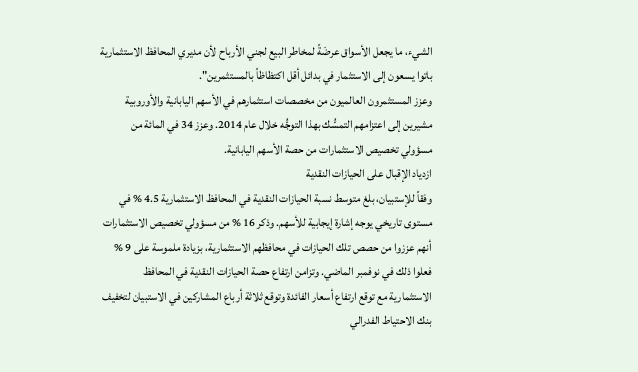الشيء، ما يجعل الأسواق عرضَةً لمخاطر البيع لجني الأرباح لأن مديري المحافظ الاستثمارية باتوا يسعون إلى الاستثمار في بدائل أقل اكتظاظاً بالمستثمرين".
وعزز المستثمرون العالميون من مخصصات استثمارهم في الأسهم اليابانية والأوروبية مشيرين إلى اعتزامهم التمسُّك بهذا التوجُّه خلال عام 2014. وعزز 34 في المائة من مسؤولي تخصيص الاستثمارات من حصة الأسهم اليابانية.
ازدياد الإقبال على الحيازات النقدية
وفقاً للإستبيان، بلغ متوسط نسبة الحيازات النقدية في المحافظ الاستثمارية 4.5 % في مستوى تاريخي يوجه إشارة إيجابية للأسهم. وذكر 16 % من مسؤولي تخصيص الاستثمارات أنهم عززوا من حصص تلك الحيازات في محافظهم الاستثمارية، بزيادة ملموسة على 9 % فعلوا ذلك في نوفمبر الماضي. وتزامن ارتفاع حصة الحيازات النقدية في المحافظ الاستثمارية مع توقع ارتفاع أسعار الفائدة وتوقع ثلاثة أرباع المشاركين في الاستبيان لتخفيف بنك الاحتياط الفدرالي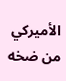الأميركي من ضخه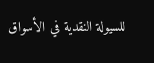للسيولة النقدية في الأسواق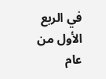في الربع الأول من عام